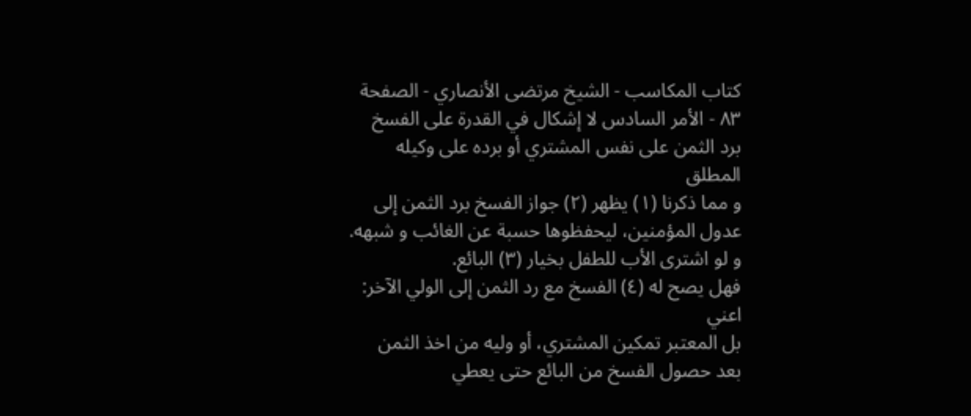كتاب المكاسب - الشيخ مرتضى الأنصاري - الصفحة ٨٣ - الأمر السادس لا إشكال في القدرة على الفسخ برد الثمن على نفس المشتري أو برده على وكيله المطلق
و مما ذكرنا (١) يظهر (٢) جواز الفسخ برد الثمن إلى عدول المؤمنين، ليحفظوها حسبة عن الغائب و شبهه.
و لو اشترى الأب للطفل بخيار (٣) البائع.
فهل يصح له (٤) الفسخ مع رد الثمن إلى الولي الآخر: اعني
بل المعتبر تمكين المشتري، أو وليه من اخذ الثمن بعد حصول الفسخ من البائع حتى يعطي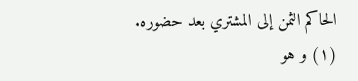الحاكم الثمن إلى المشتري بعد حضوره.
(١) و هو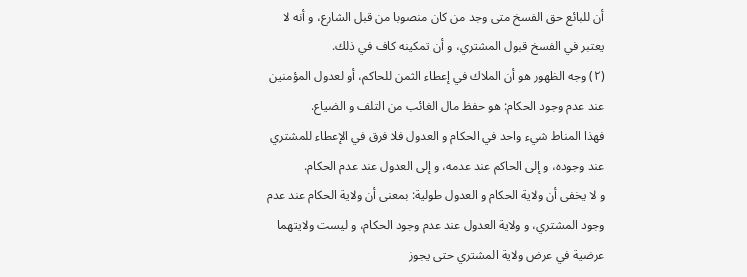أن للبائع حق الفسخ متى وجد من كان منصوبا من قبل الشارع، و أنه لا يعتبر في الفسخ قبول المشتري، و أن تمكينه كاف في ذلك.
(٢) وجه الظهور هو أن الملاك في إعطاء الثمن للحاكم، أو لعدول المؤمنين عند عدم وجود الحكام: هو حفظ مال الغائب من التلف و الضياع.
فهذا المناط شيء واحد في الحكام و العدول فلا فرق في الإعطاء للمشتري عند وجوده، و إلى الحاكم عند عدمه، و إلى العدول عند عدم الحكام.
و لا يخفى أن ولاية الحكام و العدول طولية: بمعنى أن ولاية الحكام عند عدم وجود المشتري، و ولاية العدول عند عدم وجود الحكام، و ليست ولايتهما عرضية في عرض ولاية المشتري حتى يجوز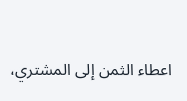اعطاء الثمن إلى المشتري،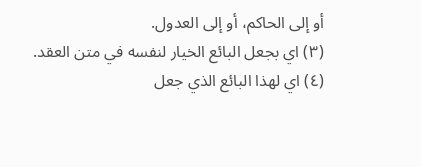أو إلى الحاكم، أو إلى العدول.
(٣) اي بجعل البائع الخيار لنفسه في متن العقد.
(٤) اي لهذا البائع الذي جعل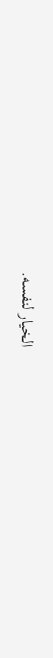الخيار لنفسه.